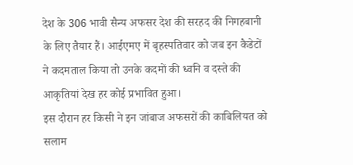देश के 306 भावी सैन्य अफसर देश की सरहद की निगहबानी के लिए तैयार हैं। आईएमए में बृहस्पतिवार को जब इन कैडेटों ने कदमताल किया तो उनके कदमों की ध्वनि व दस्ते की आकृतियां देख हर कोई प्रभावित हुआ।
इस दौरान हर किसी ने इन जांबाज अफसरों की काबिलियत को सलाम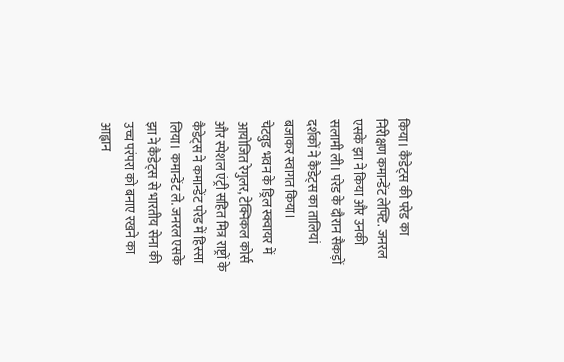किया। कैडेट्स की परेड का निरीक्षण कमान्डेंट लेफ्टि. जनरल एसके झा ने किया और उनकी सलामी ली। परेड के दौरान सैकड़ों दर्शकों ने कैडेट्स का तालियां बजाकर स्वागत किया।
चेटवुड भवन के ड्रिल स्क्वायर में आयोजित रेगुलर, टेक्निकल कोर्स और स्पेशल एंट्री सहित मित्र राष्ट्रों के कैडेट्स ने कमान्डेंट परेड में हिस्सा लिया। कमान्डेंट ले. जनरल एसके झा ने कैडेट्स से भारतीय सेना की उच्च परंपरा को बनाए रखने का आह्वान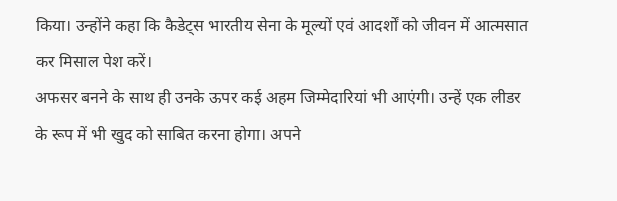किया। उन्होंने कहा कि कैडेट्स भारतीय सेना के मूल्यों एवं आदर्शों को जीवन में आत्मसात कर मिसाल पेश करें।
अफसर बनने के साथ ही उनके ऊपर कई अहम जिम्मेदारियां भी आएंगी। उन्हें एक लीडर के रूप में भी खुद को साबित करना होगा। अपने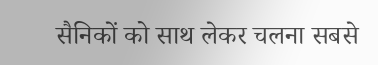सैनिकों को साथ लेकर चलना सबसे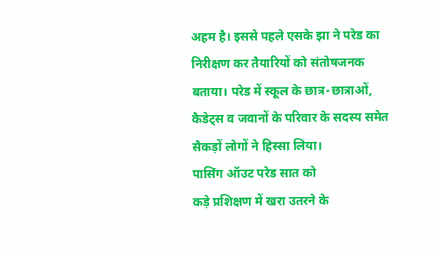अहम है। इससे पहले एसके झा ने परेड का निरीक्षण कर तैयारियों को संतोषजनक बताया। परेड में स्कूल के छात्र-छात्राओं, कैडेट्स व जवानों के परिवार के सदस्य समेत सैकड़ों लोगों ने हिस्सा लिया।
पासिंग ऑउट परेड सात को
कड़े प्रशिक्षण में खरा उतरने के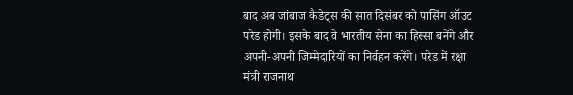बाद अब जांबाज कैडेट्स की सात दिसंबर को पासिंग ऑउट परेड होगी। इसके बाद वे भारतीय सेना का हिस्सा बनेंगे और अपनी-अपनी जिम्मेदारियों का निर्वहन करेंगे। परेड में रक्षा मंत्री राजनाथ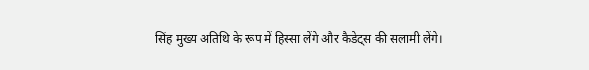सिंह मुख्य अतिथि के रूप में हिस्सा लेंगे और कैडेट्स की सलामी लेंगे।